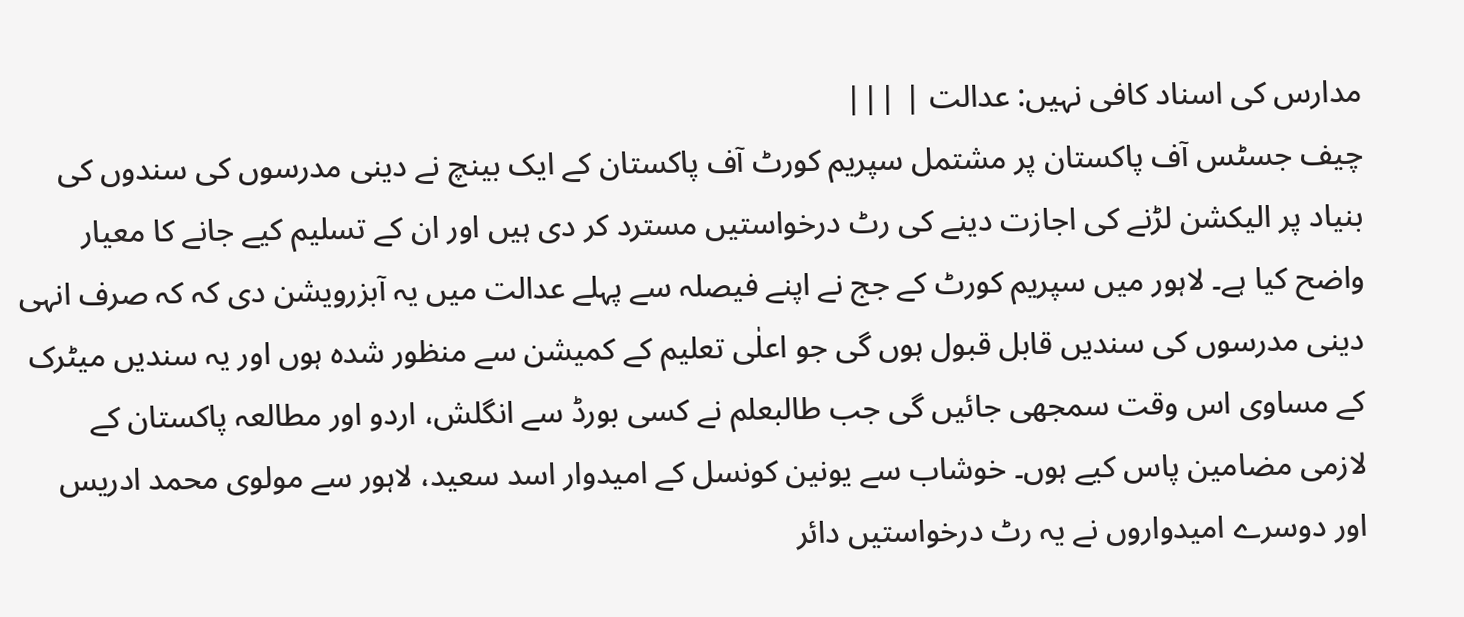مدارس کی اسناد کافی نہیں: عدالت | |||
چیف جسٹس آف پاکستان پر مشتمل سپریم کورٹ آف پاکستان کے ایک بینچ نے دینی مدرسوں کی سندوں کی بنیاد پر الیکشن لڑنے کی اجازت دینے کی رٹ درخواستیں مسترد کر دی ہیں اور ان کے تسلیم کیے جانے کا معیار واضح کیا ہے۔ لاہور میں سپریم کورٹ کے جج نے اپنے فیصلہ سے پہلے عدالت میں یہ آبزرویشن دی کہ کہ صرف انہی دینی مدرسوں کی سندیں قابل قبول ہوں گی جو اعلٰی تعلیم کے کمیشن سے منظور شدہ ہوں اور یہ سندیں میٹرک کے مساوی اس وقت سمجھی جائیں گی جب طالبعلم نے کسی بورڈ سے انگلش، اردو اور مطالعہ پاکستان کے لازمی مضامین پاس کیے ہوں۔ خوشاب سے یونین کونسل کے امیدوار اسد سعید، لاہور سے مولوی محمد ادریس اور دوسرے امیدواروں نے یہ رٹ درخواستیں دائر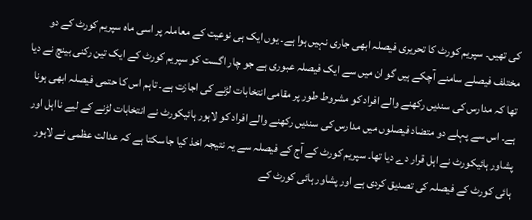کی تھیں۔ سپریم کورٹ کا تحریری فیصلہ ابھی جاری نہیں ہوا ہے۔ یوں ایک ہی نوعیت کے معاملہ پر اسی ماہ سپریم کورٹ کے دو مختلف فیصلے سامنے آچکے ہیں گو ان میں سے ایک فیصلہ عبوری ہے جو چار اگست کو سپریم کورٹ کے ایک تین رکنی بینچ نے دیا تھا کہ مدارس کی سندیں رکھنے والے افراد کو مشروط طور پر مقامی انتخابات لڑنے کی اجازت ہے۔ تاہم اس کا حتمی فیصلہ ابھی ہونا ہے۔ اس سے پہلے دو متضاد فیصلوں میں مدارس کی سندیں رکھنے والے افراد کو لاہور ہائیکورٹ نے انتخابات لڑنے کے لیے نااہل اور پشاور ہائیکورٹ نے اہل قرار دے دیا تھا۔ سپریم کورٹ کے آج کے فیصلہ سے یہ نتیجہ اخذ کیا جاسکتا ہے کہ عدالت عظمی نے لاہور ہائی کورٹ کے فیصلہ کی تصدیق کردی ہے اور پشاور ہائی کورٹ کے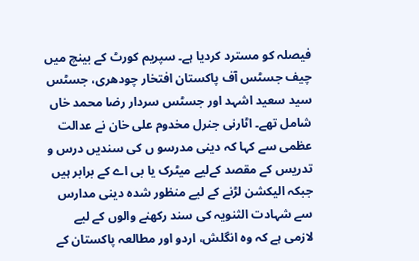فیصلہ کو مسترد کردیا ہے۔ سپریم کورٹ کے بینچ میں چیف جسٹس آف پاکستان افتخار چودھری، جسٹس سید سعید اشہد اور جسٹس سردار رضا محمد خاں شامل تھے۔ اٹارنی جنرل مخدوم علی خان نے عدالت عظمی سے کہا کہ دینی مدرسو ں کی سندیں درس و تدریس کے مقصد کےلیے میٹرک یا بی اے کے برابر ہیں جبکہ الیکشن لڑنے کے لیے منظور شدہ دینی مدارس سے شہادت الثنویہ کی سند رکھنے والوں کے لیے لازمی ہے کہ وہ انگلش، اردو اور مطالعہ پاکستان کے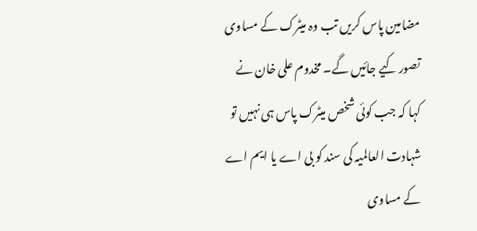مضامین پاس کریں تب وہ میٹرک کے مساوی تصور کیے جائیں گے۔ مخدوم علی خان نے کہا کہ جب کوئی شخص میٹرک پاس ہی نہیں تو شہادت العالمیہ کی سند کو بی اے یا ایم اے کے مساوی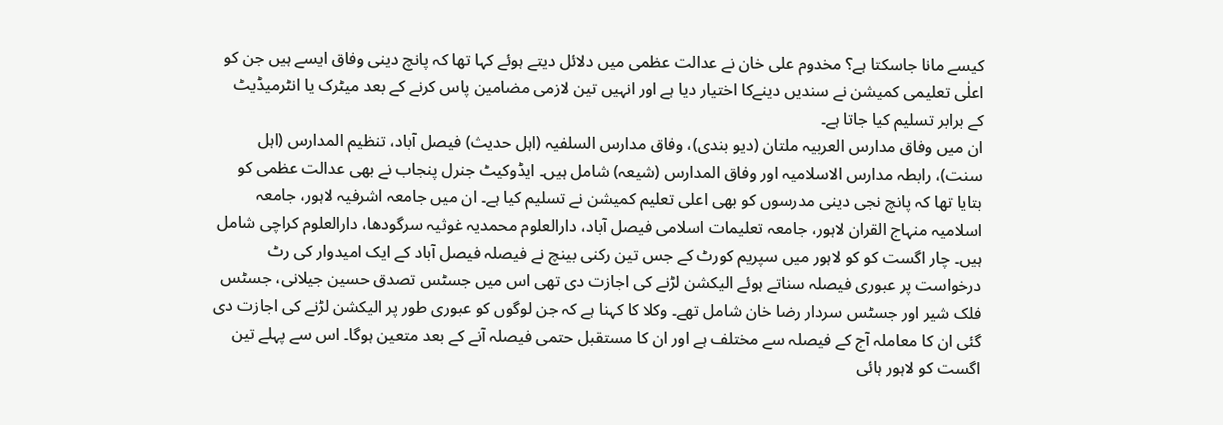کیسے مانا جاسکتا ہے؟ مخدوم علی خان نے عدالت عظمی میں دلائل دیتے ہوئے کہا تھا کہ پانچ دینی وفاق ایسے ہیں جن کو اعلٰی تعلیمی کمیشن نے سندیں دینےکا اختیار دیا ہے اور انہیں تین لازمی مضامین پاس کرنے کے بعد میٹرک یا انٹرمیڈیٹ کے برابر تسلیم کیا جاتا ہے۔
ان میں وفاق مدارس العربیہ ملتان (دیو بندی)، وفاق مدارس السلفیہ (اہل حدیث) فیصل آباد، تنظیم المدارس (اہل سنت)، رابطہ مدارس الاسلامیہ اور وفاق المدارس (شیعہ) شامل ہیں۔ ایڈوکیٹ جنرل پنجاب نے بھی عدالت عظمی کو بتایا تھا کہ پانچ نجی دینی مدرسوں کو بھی اعلی تعلیم کمیشن نے تسلیم کیا ہے۔ ان میں جامعہ اشرفیہ لاہور، جامعہ اسلامیہ منہاج القران لاہور، جامعہ تعلیمات اسلامی فیصل آباد، دارالعلوم محمدیہ غوثیہ سرگودھا، دارالعلوم کراچی شامل ہیں۔ چار اگست کو کو لاہور میں سپریم کورٹ کے جس تین رکنی بینچ نے فیصلہ فیصل آباد کے ایک امیدوار کی رٹ درخواست پر عبوری فیصلہ سناتے ہوئے الیکشن لڑنے کی اجازت دی تھی اس میں جسٹس تصدق حسین جیلانی، جسٹس فلک شیر اور جسٹس سردار رضا خان شامل تھے۔ وکلا کا کہنا ہے کہ جن لوگوں کو عبوری طور پر الیکشن لڑنے کی اجازت دی گئی ان کا معاملہ آج کے فیصلہ سے مختلف ہے اور ان کا مستقبل حتمی فیصلہ آنے کے بعد متعین ہوگا۔ اس سے پہلے تین اگست کو لاہور ہائی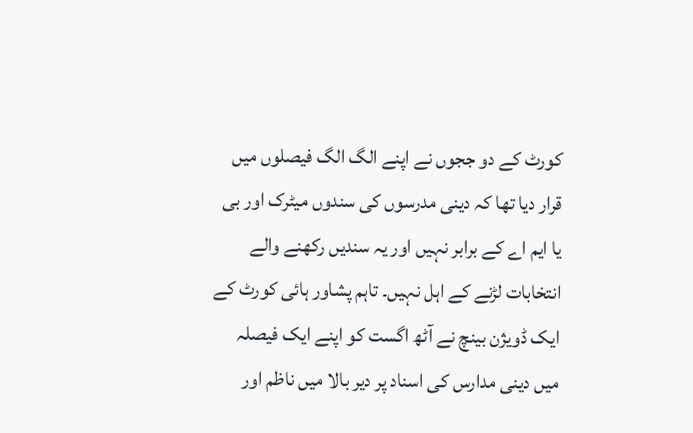کورٹ کے دو ججوں نے اپنے الگ الگ فیصلوں میں قرار دیا تھا کہ دینی مدرسوں کی سندوں میٹرک اور بی یا ایم اے کے برابر نہیں اور یہ سندیں رکھنے والے انتخابات لڑنے کے اہل نہیں۔ تاہم پشاور ہائی کورٹ کے ایک ڈویژن بینچ نے آٹھ اگست کو اپنے ایک فیصلہ میں دینی مدارس کی اسناد پر دیر بالا میں ناظم اور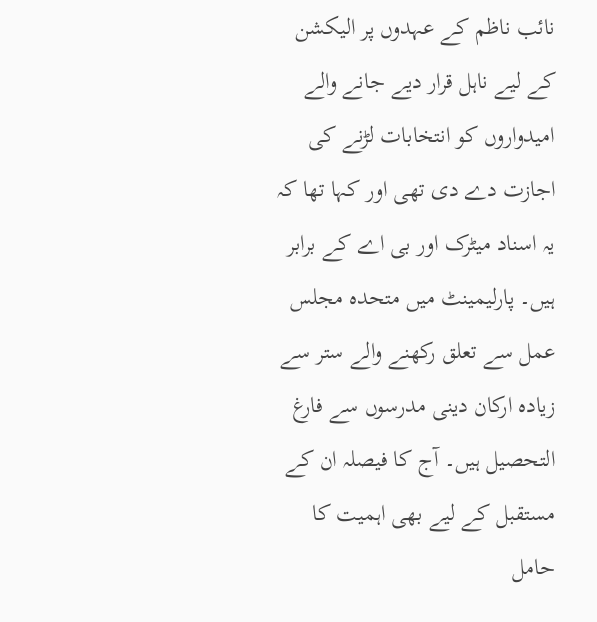نائب ناظم کے عہدوں پر الیکشن کے لیے ناہل قرار دیے جانے والے امیدواروں کو انتخابات لڑنے کی اجازت دے دی تھی اور کہا تھا کہ یہ اسناد میٹرک اور بی اے کے برابر ہیں۔ پارلیمینٹ میں متحدہ مجلس عمل سے تعلق رکھنے والے ستر سے زیادہ ارکان دینی مدرسوں سے فارغ التحصیل ہیں۔ آج کا فیصلہ ان کے مستقبل کے لیے بھی اہمیت کا حامل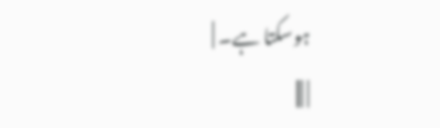ہوسکتا ہے۔ |
| |||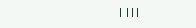| |||